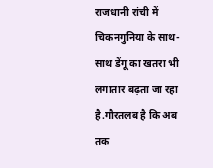राजधानी रांची में चिकनगुनिया के साथ-साथ डेंगू का खतरा भी लगातार बढ़ता जा रहा है.गौरतलब है कि अब तक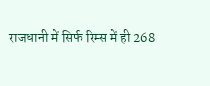राजधानी में सिर्फ रिम्स में ही 268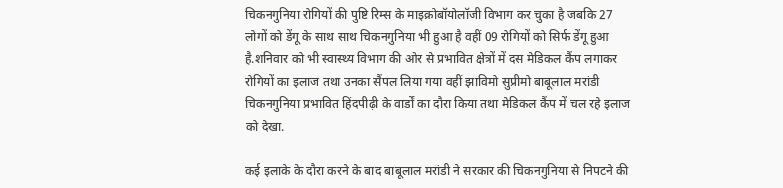चिकनगुनिया रोगियों की पुष्टि रिम्स के माइक्रोबॉयोलॉजी विभाग कर चुका है जबकि 27 लोगों को डेंगू के साथ साथ चिकनगुनिया भी हुआ है वहीं 09 रोगियों को सिर्फ डेंगू हुआ है.शनिवार को भी स्वास्थ्य विभाग की ओर से प्रभावित क्षेत्रों में दस मेडिकल कैंप लगाकर रोगियों का इलाज तथा उनका सैंपल लिया गया वहीं झाविमो सुप्रीमो बाबूलाल मरांडी चिकनगुनिया प्रभावित हिंदपीढ़ी के वार्डों का दौरा किया तथा मेडिकल कैंप में चल रहे इलाज को देखा.

कई इलाके के दौरा करने के बाद बाबूलाल मरांडी ने सरकार की चिकनगुनिया से निपटने की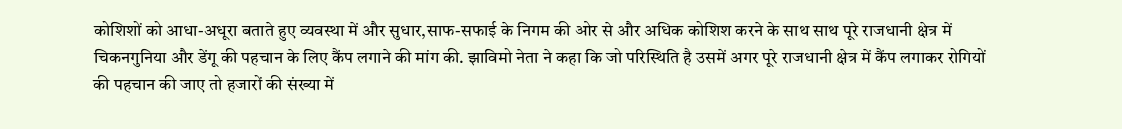कोशिशों को आधा-अधूरा बताते हुए व्यवस्था में और सुधार,साफ-सफाई के निगम की ओर से और अधिक कोशिश करने के साथ साथ पूरे राजधानी क्षेत्र में चिकनगुनिया और डेंगू की पहचान के लिए कैंप लगाने की मांग की. झाविमो नेता ने कहा कि जो परिस्थिति है उसमें अगर पूरे राजधानी क्षेत्र में कैंप लगाकर रोगियों की पहचान की जाए तो हजारों की संख्या में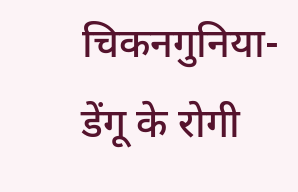चिकनगुनिया-डेंगू के रोगी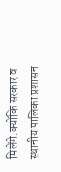मिलेंगे.क्योंकि सरकार व स्थानीय पालिका प्रशासन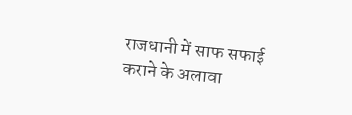राजधानी में साफ सफाई कराने के अलावा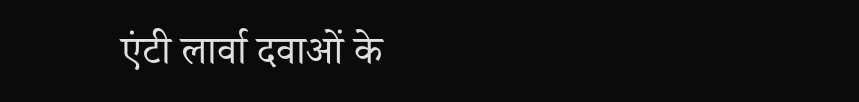एंटी लार्वा दवाओं के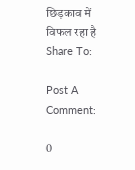छिड़काव में विफल रहा है
Share To:

Post A Comment:

0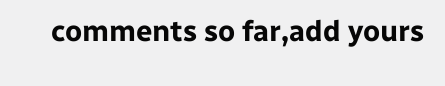comments so far,add yours